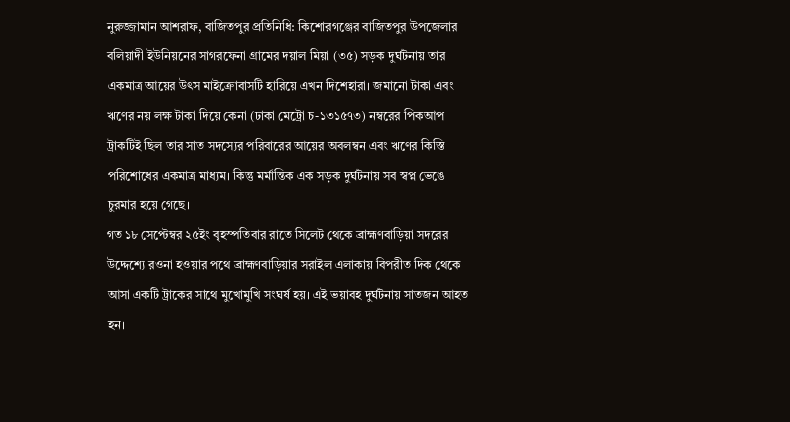নুরুজ্জামান আশরাফ, বাজিতপুর প্রতিনিধি: কিশোরগঞ্জের বাজিতপুর উপজেলার বলিয়াদী ইউনিয়নের সাগরফেনা গ্রামের দয়াল মিয়া (৩৫) সড়ক দুর্ঘটনায় তার একমাত্র আয়ের উৎস মাইক্রোবাসটি হারিয়ে এখন দিশেহারা। জমানো টাকা এবং ঋণের নয় লক্ষ টাকা দিয়ে কেনা (ঢাকা মেট্রো চ-১৩১৫৭৩) নম্বরের পিকআপ ট্রাকটিই ছিল তার সাত সদস্যের পরিবারের আয়ের অবলম্বন এবং ঋণের কিস্তি পরিশোধের একমাত্র মাধ্যম। কিন্তু মর্মান্তিক এক সড়ক দুর্ঘটনায় সব স্বপ্ন ভেঙে চুরমার হয়ে গেছে।
গত ১৮ সেপ্টেম্বর ২৫ইং বৃহস্পতিবার রাতে সিলেট থেকে ব্রাহ্মণবাড়িয়া সদরের উদ্দেশ্যে রওনা হওয়ার পথে ব্রাহ্মণবাড়িয়ার সরাইল এলাকায় বিপরীত দিক থেকে আসা একটি ট্রাকের সাথে মুখোমুখি সংঘর্ষ হয়। এই ভয়াবহ দুর্ঘটনায় সাতজন আহত হন।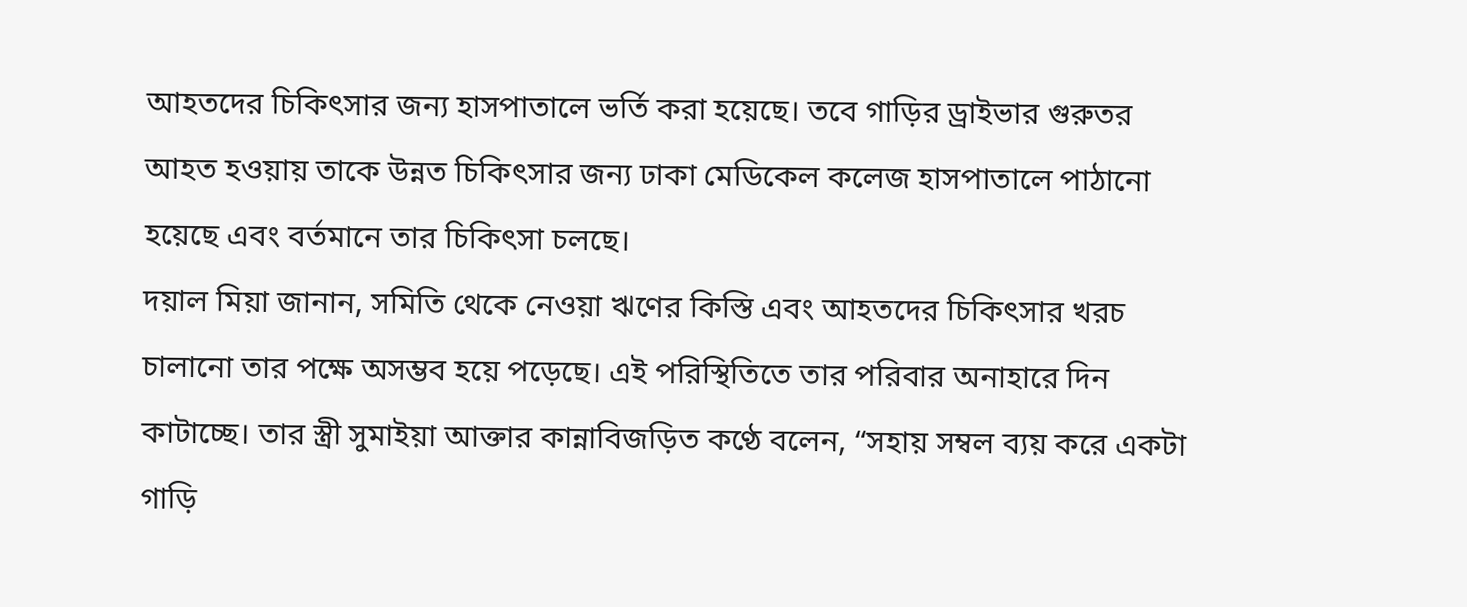আহতদের চিকিৎসার জন্য হাসপাতালে ভর্তি করা হয়েছে। তবে গাড়ির ড্রাইভার গুরুতর আহত হওয়ায় তাকে উন্নত চিকিৎসার জন্য ঢাকা মেডিকেল কলেজ হাসপাতালে পাঠানো হয়েছে এবং বর্তমানে তার চিকিৎসা চলছে।
দয়াল মিয়া জানান, সমিতি থেকে নেওয়া ঋণের কিস্তি এবং আহতদের চিকিৎসার খরচ চালানো তার পক্ষে অসম্ভব হয়ে পড়েছে। এই পরিস্থিতিতে তার পরিবার অনাহারে দিন কাটাচ্ছে। তার স্ত্রী সুমাইয়া আক্তার কান্নাবিজড়িত কণ্ঠে বলেন, “সহায় সম্বল ব্যয় করে একটা গাড়ি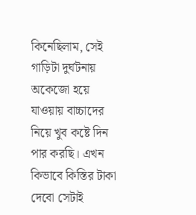কিনেছিলাম, সেই গাড়িটা দুর্ঘটনায় অকেজো হয়ে যাওয়ায় বাচ্চাদের নিয়ে খুব কষ্টে দিন পার করছি। এখন কিভাবে কিস্তির টাকা দেবো সেটাই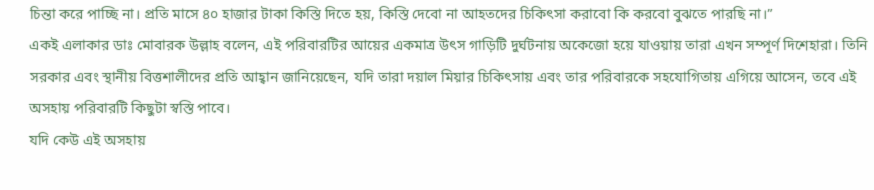চিন্তা করে পাচ্ছি না। প্রতি মাসে ৪০ হাজার টাকা কিস্তি দিতে হয়, কিস্তি দেবো না আহতদের চিকিৎসা করাবো কি করবো বুঝতে পারছি না।”
একই এলাকার ডাঃ মোবারক উল্লাহ বলেন, এই পরিবারটির আয়ের একমাত্র উৎস গাড়িটি দুর্ঘটনায় অকেজো হয়ে যাওয়ায় তারা এখন সম্পূর্ণ দিশেহারা। তিনি সরকার এবং স্থানীয় বিত্তশালীদের প্রতি আহ্বান জানিয়েছেন, যদি তারা দয়াল মিয়ার চিকিৎসায় এবং তার পরিবারকে সহযোগিতায় এগিয়ে আসেন, তবে এই অসহায় পরিবারটি কিছুটা স্বস্তি পাবে।
যদি কেউ এই অসহায়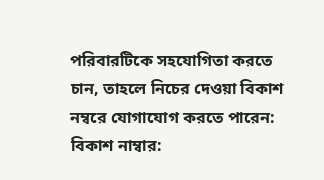পরিবারটিকে সহযোগিতা করতে চান, তাহলে নিচের দেওয়া বিকাশ নম্বরে যোগাযোগ করতে পারেন:
বিকাশ নাম্বার: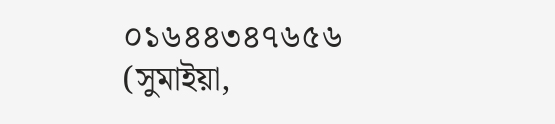০১৬৪৪৩৪৭৬৫৬ (সুমাইয়া,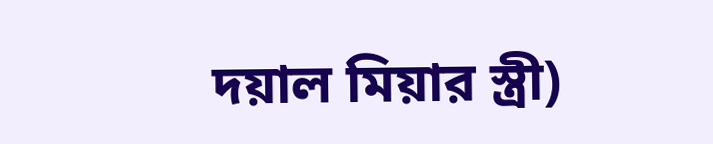দয়াল মিয়ার স্ত্রী)